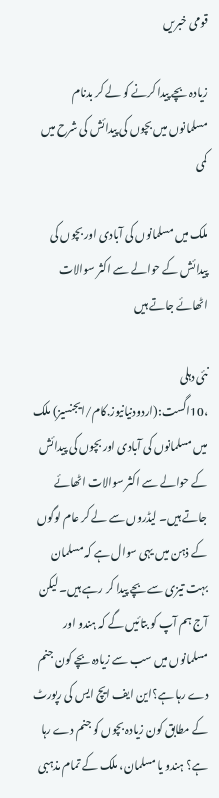قومی خبریں

زیادہ بچے پیدا کرنے کو لے کر بدنام مسلمانوں میں بچوں کی پیدائش کی شرح میں کمی

ملک میں مسلمانوں کی آبادی اور بچوں کی پیدائش کے حوالے سے اکثر سوالات اٹھائے جاتے ہیں

نئی دہلی ،10اگست:(اردودنیانیوز.کام/ایجنسیز) ملک میں مسلمانوں کی آبادی اور بچوں کی پیدائش کے حوالے سے اکثر سوالات اٹھائے جاتے ہیں۔ لیڈروں سے لے کر عام لوگوں کے ذہن میں یہی سوال ہے کہ مسلمان بہت تیزی سے بچے پیدا کر رہے ہیں۔ لیکن آج ہم آپ کو بتائیں گے کہ ہندو اور مسلمانوں میں سب سے زیادہ بچے کون جنم دے رہا ہے؟این ایف ایچ ایس کی رپورٹ کے مطابق کون زیادہ بچوں کو جنم دے رہا ہے؟ ہندو یا مسلمان، ملک کے تمام مذہبی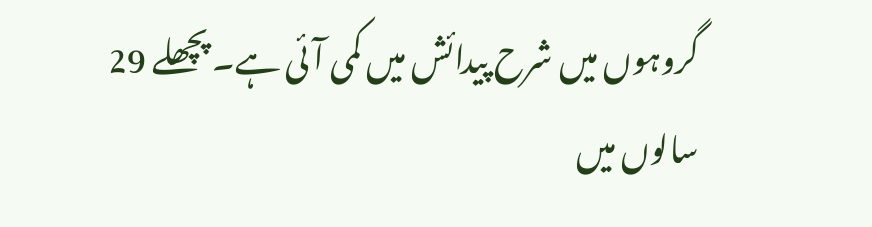گروہوں میں شرح پیدائش میں کمی آئی ہے۔ پچھلے 29 سالوں میں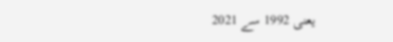یعنی 1992 سے 2021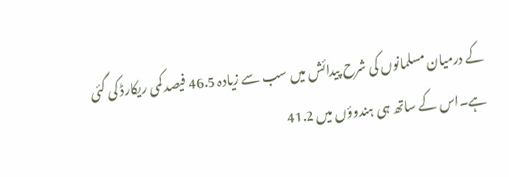کے درمیان مسلمانوں کی شرح پیدائش میں سب سے زیادہ 46.5 فیصد کمی ریکارڈ کی گئی ہے۔اس کے ساتھ ہی ہندوؤں میں 41.2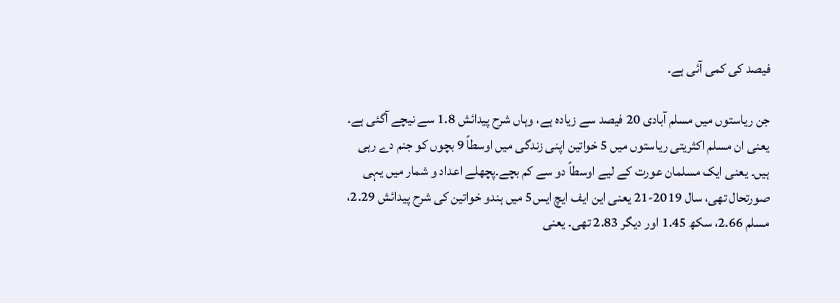فیصد کی کمی آئی ہے۔

جن ریاستوں میں مسلم آبادی 20 فیصد سے زیادہ ہے، وہاں شرح پیدائش 1.8 سے نیچے آگئی ہے۔ یعنی ان مسلم اکثریتی ریاستوں میں 5 خواتین اپنی زندگی میں اوسطاً 9 بچوں کو جنم دے رہی ہیں۔ یعنی ایک مسلمان عورت کے لیے اوسطاً دو سے کم بچے۔پچھلے اعداد و شمار میں یہی صورتحال تھی، سال 2019-21 یعنی این ایف ایچ ایس5 میں ہندو خواتین کی شرح پیدائش 2.29، مسلم 2.66، سکھ 1.45 اور دیگر 2.83 تھی۔ یعنی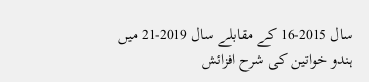سال 2015-16 کے مقابلے سال 2019-21 میں ہندو خواتین کی شرح افزائش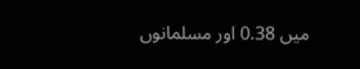میں 0.38 اور مسلمانوں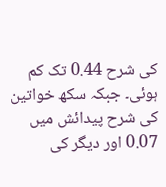کی شرح 0.44 تک کم ہوئی۔ جبکہ سکھ خواتین کی شرح پیدائش میں 0.07 اور دیگر کی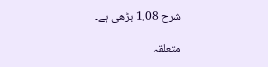شرح 1.08 بڑھی ہے۔

متعلقہ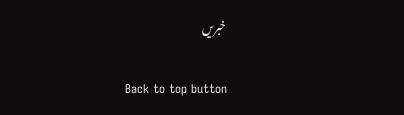خبریں

Back to top button